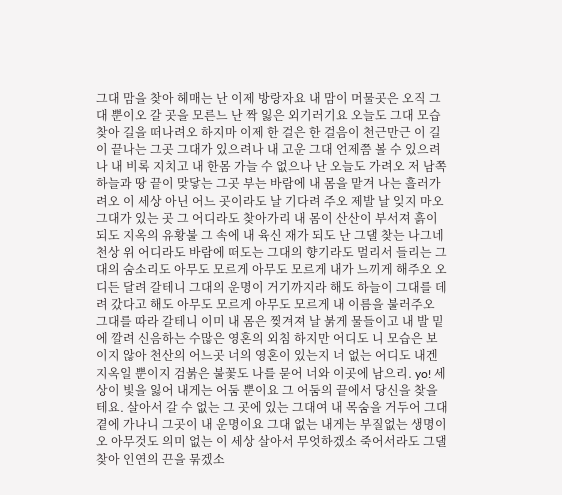그대 맘을 찾아 헤매는 난 이제 방랑자요 내 맘이 머물곳은 오직 그대 뿐이오 갈 곳을 모른느 난 짝 잃은 외기러기요 오늘도 그대 모습 찾아 길을 떠나려오 하지마 이제 한 걸은 한 걸음이 천근만근 이 길이 끝나는 그곳 그대가 있으려나 내 고운 그대 언제쯤 볼 수 있으려나 내 비록 지치고 내 한몸 가늘 수 없으나 난 오늘도 가려오 저 남쪽 하늘과 땅 끝이 맞닿는 그곳 부는 바람에 내 몸을 맡겨 나는 흘러가려오 이 세상 아닌 어느 곳이라도 날 기다려 주오 제발 날 잊지 마오 그대가 있는 곳 그 어디라도 찾아가리 내 몸이 산산이 부서져 흙이 되도 지옥의 유황불 그 속에 내 육신 재가 되도 난 그댈 찾는 나그네 천상 위 어디라도 바람에 떠도는 그대의 향기라도 멀리서 들리는 그대의 숨소리도 아무도 모르게 아무도 모르게 내가 느끼게 해주오 오디든 달려 갈테니 그대의 운명이 거기까지라 해도 하늘이 그대를 데려 갔다고 해도 아무도 모르게 아무도 모르게 내 이름을 불러주오 그대를 따라 갈테니 이미 내 몸은 찢겨져 날 붉게 물들이고 내 발 밑에 깔려 신음하는 수많은 영혼의 외침 하지만 어디도 니 모습은 보이지 않아 천산의 어느곳 너의 영혼이 있는지 너 없는 어디도 내겐 지옥일 뿐이지 검붉은 불꽃도 나를 묻어 너와 이곳에 남으리. yo! 세상이 빛을 잃어 내게는 어둠 뿐이요 그 어둠의 끝에서 당신을 찾을테요. 살아서 갈 수 없는 그 곳에 있는 그대여 내 목숨을 거두어 그대 곁에 가나니 그곳이 내 운명이요 그대 없는 내게는 부질없는 생명이오 아무것도 의미 없는 이 세상 살아서 무엇하겠소 죽어서라도 그댈 찾아 인연의 끈을 묶겠소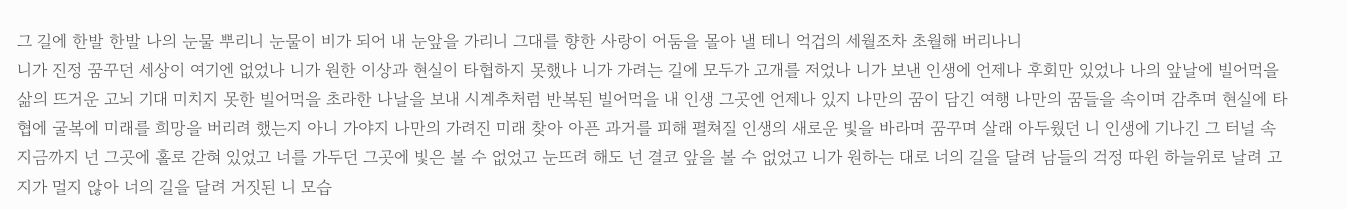그 길에 한발 한발 나의 눈물 뿌리니 눈물이 비가 되어 내 눈앞을 가리니 그대를 향한 사랑이 어둠을 몰아 낼 테니 억겁의 세월조차 초월해 버리나니
니가 진정 꿈꾸던 세상이 여기엔 없었나 니가 원한 이상과 현실이 타협하지 못했나 니가 가려는 길에 모두가 고개를 저었나 니가 보낸 인생에 언제나 후회만 있었나 나의 앞날에 빌어먹을 삶의 뜨거운 고뇌 기대 미치지 못한 빌어먹을 초라한 나날을 보내 시계추처럼 반복된 빌어먹을 내 인생 그곳엔 언제나 있지 나만의 꿈이 담긴 여행 나만의 꿈들을 속이며 감추며 현실에 타협에 굴복에 미래를 희망을 버리려 했는지 아니 가야지 나만의 가려진 미래 찾아 아픈 과거를 피해 펼쳐질 인생의 새로운 빛을 바라며 꿈꾸며 살래 아두웠던 니 인생에 기나긴 그 터널 속 지금까지 넌 그곳에 홀로 갇혀 있었고 너를 가두던 그곳에 빛은 볼 수 없었고 눈뜨려 해도 넌 결코 앞을 볼 수 없었고 니가 원하는 대로 너의 길을 달려 남들의 걱정 따윈 하늘위로 날려 고지가 멀지 않아 너의 길을 달려 거짓된 니 모습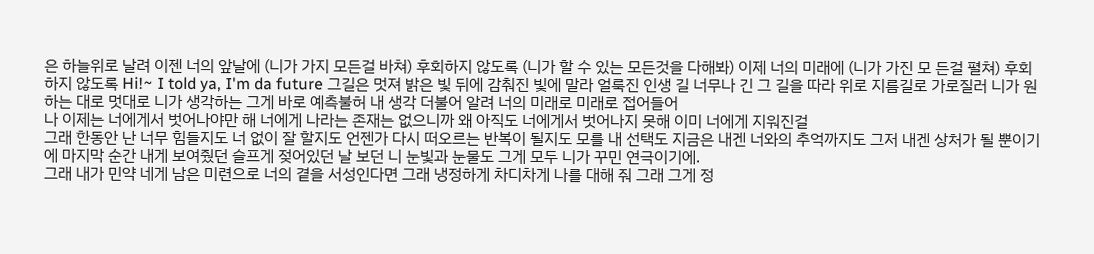은 하늘위로 날려 이젠 너의 앞날에 (니가 가지 모든걸 바쳐) 후회하지 않도록 (니가 할 수 있는 모든것을 다해봐) 이제 너의 미래에 (니가 가진 모 든걸 펼쳐) 후회하지 않도록 Hi!~ I told ya, I'm da future 그길은 멋져 밝은 빛 뒤에 감춰진 빛에 말라 얼룩진 인생 길 너무나 긴 그 길을 따라 위로 지름길로 가로질러 니가 원하는 대로 멋대로 니가 생각하는 그게 바로 예측불허 내 생각 더불어 알려 너의 미래로 미래로 접어들어
나 이제는 너에게서 벗어나야만 해 너에게 나라는 존재는 없으니까 왜 아직도 너에게서 벗어나지 못해 이미 너에게 지워진걸
그래 한동안 난 너무 힘들지도 너 없이 잘 할지도 언젠가 다시 떠오르는 반복이 될지도 모를 내 선택도 지금은 내겐 너와의 추억까지도 그저 내겐 상처가 될 뿐이기에 마지막 순간 내게 보여줬던 슬프게 젖어있던 날 보던 니 눈빛과 눈물도 그게 모두 니가 꾸민 연극이기에.
그래 내가 민약 네게 남은 미련으로 너의 곁을 서성인다면 그래 냉정하게 차디차게 나를 대해 줘 그래 그게 정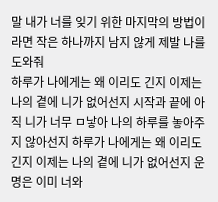말 내가 너를 잊기 위한 마지막의 방법이라면 작은 하나까지 남지 않게 제발 나를 도와줘
하루가 나에게는 왜 이리도 긴지 이제는 나의 곁에 니가 없어선지 시작과 끝에 아직 니가 너무 ㅁ낳아 나의 하루를 놓아주지 않아선지 하루가 나에게는 왜 이리도 긴지 이제는 나의 곁에 니가 없어선지 운명은 이미 너와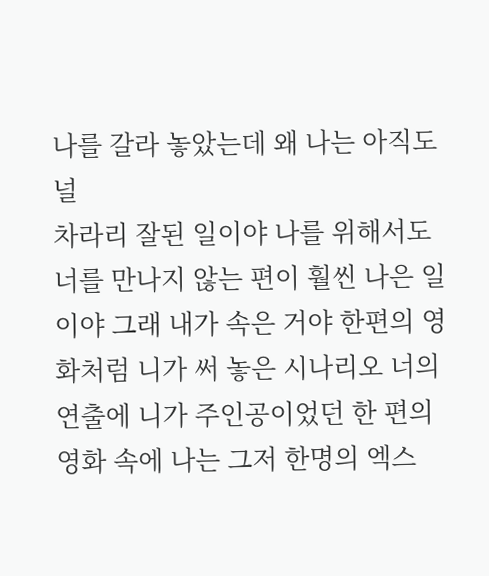나를 갈라 놓았는데 왜 나는 아직도 널
차라리 잘된 일이야 나를 위해서도 너를 만나지 않는 편이 훨씬 나은 일이야 그래 내가 속은 거야 한편의 영화처럼 니가 써 놓은 시나리오 너의 연출에 니가 주인공이었던 한 편의 영화 속에 나는 그저 한명의 엑스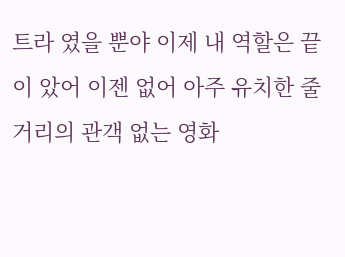트라 였을 뿐야 이제 내 역할은 끝이 았어 이젠 없어 아주 유치한 줄거리의 관객 없는 영화